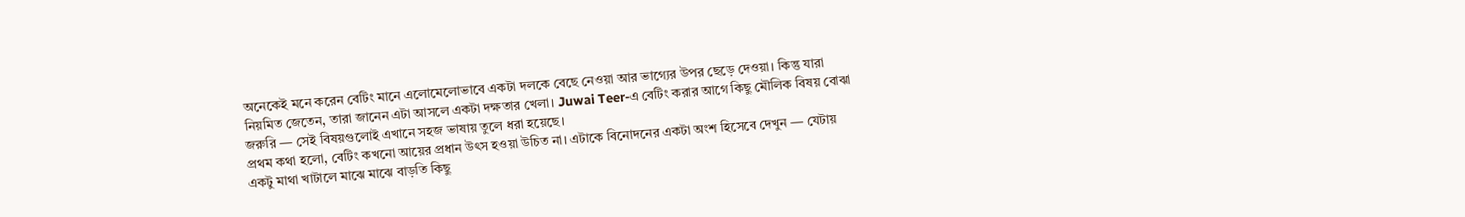অনেকেই মনে করেন বেটিং মানে এলোমেলোভাবে একটা দলকে বেছে নেওয়া আর ভাগ্যের উপর ছেড়ে দেওয়া। কিন্তু যারা নিয়মিত জেতেন, তারা জানেন এটা আসলে একটা দক্ষতার খেলা। Juwai Teer-এ বেটিং করার আগে কিছু মৌলিক বিষয় বোঝা জরুরি — সেই বিষয়গুলোই এখানে সহজ ভাষায় তুলে ধরা হয়েছে।
প্রথম কথা হলো, বেটিং কখনো আয়ের প্রধান উৎস হওয়া উচিত না। এটাকে বিনোদনের একটা অংশ হিসেবে দেখুন — যেটায় একটু মাথা খাটালে মাঝে মাঝে বাড়তি কিছু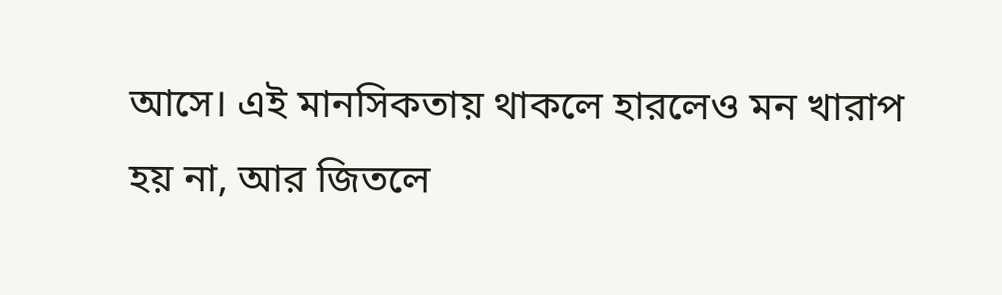আসে। এই মানসিকতায় থাকলে হারলেও মন খারাপ হয় না, আর জিতলে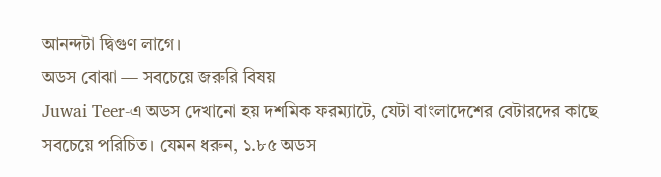আনন্দটা দ্বিগুণ লাগে।
অডস বোঝা — সবচেয়ে জরুরি বিষয়
Juwai Teer-এ অডস দেখানো হয় দশমিক ফরম্যাটে, যেটা বাংলাদেশের বেটারদের কাছে সবচেয়ে পরিচিত। যেমন ধরুন, ১.৮৫ অডস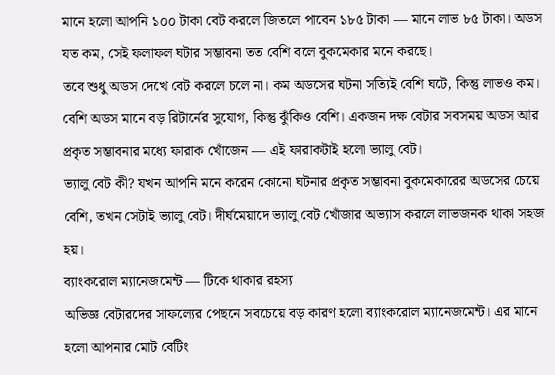মানে হলো আপনি ১০০ টাকা বেট করলে জিতলে পাবেন ১৮৫ টাকা — মানে লাভ ৮৫ টাকা। অডস যত কম, সেই ফলাফল ঘটার সম্ভাবনা তত বেশি বলে বুকমেকার মনে করছে।
তবে শুধু অডস দেখে বেট করলে চলে না। কম অডসের ঘটনা সত্যিই বেশি ঘটে, কিন্তু লাভও কম। বেশি অডস মানে বড় রিটার্নের সুযোগ, কিন্তু ঝুঁকিও বেশি। একজন দক্ষ বেটার সবসময় অডস আর প্রকৃত সম্ভাবনার মধ্যে ফারাক খোঁজেন — এই ফারাকটাই হলো ভ্যালু বেট।
ভ্যালু বেট কী? যখন আপনি মনে করেন কোনো ঘটনার প্রকৃত সম্ভাবনা বুকমেকারের অডসের চেয়ে বেশি, তখন সেটাই ভ্যালু বেট। দীর্ঘমেয়াদে ভ্যালু বেট খোঁজার অভ্যাস করলে লাভজনক থাকা সহজ হয়।
ব্যাংকরোল ম্যানেজমেন্ট — টিকে থাকার রহস্য
অভিজ্ঞ বেটারদের সাফল্যের পেছনে সবচেয়ে বড় কারণ হলো ব্যাংকরোল ম্যানেজমেন্ট। এর মানে হলো আপনার মোট বেটিং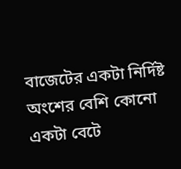বাজেটের একটা নির্দিষ্ট অংশের বেশি কোনো একটা বেটে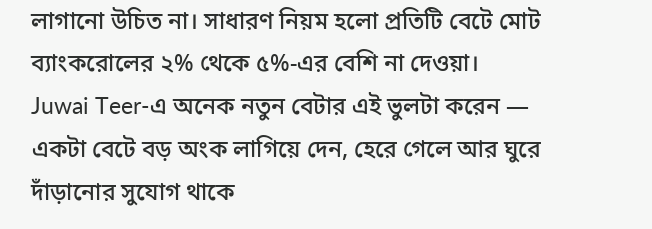লাগানো উচিত না। সাধারণ নিয়ম হলো প্রতিটি বেটে মোট ব্যাংকরোলের ২% থেকে ৫%-এর বেশি না দেওয়া।
Juwai Teer-এ অনেক নতুন বেটার এই ভুলটা করেন — একটা বেটে বড় অংক লাগিয়ে দেন, হেরে গেলে আর ঘুরে দাঁড়ানোর সুযোগ থাকে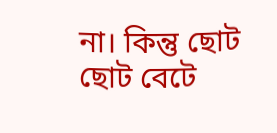না। কিন্তু ছোট ছোট বেটে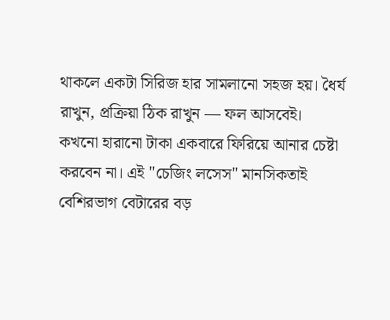থাকলে একটা সিরিজ হার সামলানো সহজ হয়। ধৈর্য রাখুন, প্রক্রিয়া ঠিক রাখুন — ফল আসবেই।
কখনো হারানো টাকা একবারে ফিরিয়ে আনার চেষ্টা করবেন না। এই "চেজিং লসেস" মানসিকতাই বেশিরভাগ বেটারের বড়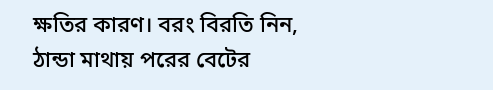ক্ষতির কারণ। বরং বিরতি নিন, ঠান্ডা মাথায় পরের বেটের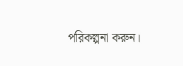পরিকল্পনা করুন।